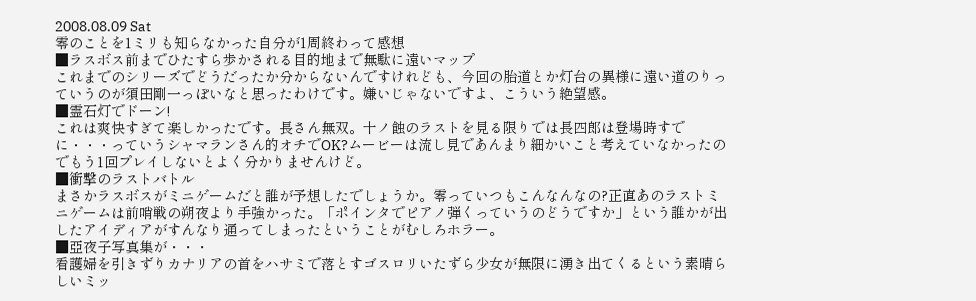2008.08.09 Sat
零のことを1ミリも知らなかった自分が1周終わって感想
■ラスボス前までひたすら歩かされる目的地まで無駄に遠いマップ
これまでのシリーズでどうだったか分からないんですけれども、今回の胎道とか灯台の異様に遠い道のりっていうのが須田剛一っぽいなと思ったわけです。嫌いじゃないですよ、こういう絶望感。
■霊石灯でドーン!
これは爽快すぎて楽しかったです。長さん無双。十ノ蝕のラストを見る限りでは長四郎は登場時すでに・・・っていうシャマランさん的オチでOK?ムービーは流し見であんまり細かいこと考えていなかったのでもう1回プレイしないとよく分かりませんけど。
■衝撃のラストバトル
まさかラスボスがミニゲームだと誰が予想したでしょうか。零っていつもこんなんなの?正直あのラストミニゲームは前哨戦の朔夜より手強かった。「ポインタでピアノ弾くっていうのどうですか」という誰かが出したアイディアがすんなり通ってしまったということがむしろホラー。
■亞夜子写真集が・・・
看護婦を引きずりカナリアの首をハサミで落とすゴスロリいたずら少女が無限に湧き出てくるという素晴らしいミッ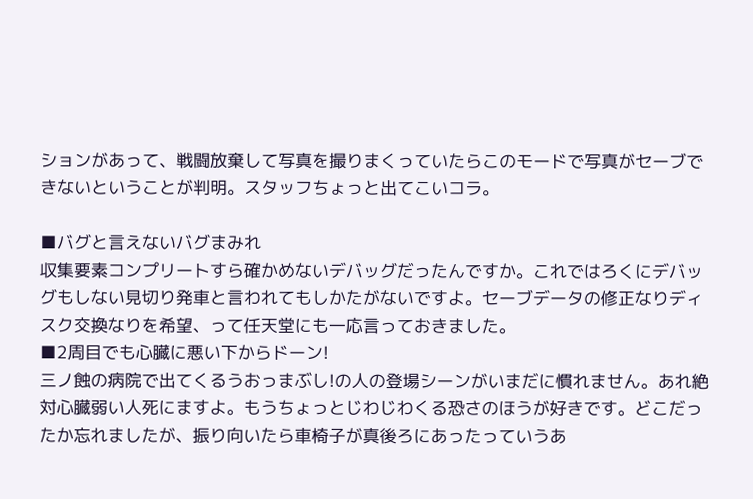ションがあって、戦闘放棄して写真を撮りまくっていたらこのモードで写真がセーブできないということが判明。スタッフちょっと出てこいコラ。

■バグと言えないバグまみれ
収集要素コンプリートすら確かめないデバッグだったんですか。これではろくにデバッグもしない見切り発車と言われてもしかたがないですよ。セーブデータの修正なりディスク交換なりを希望、って任天堂にも一応言っておきました。
■2周目でも心臓に悪い下からドーン!
三ノ蝕の病院で出てくるうおっまぶし!の人の登場シーンがいまだに慣れません。あれ絶対心臓弱い人死にますよ。もうちょっとじわじわくる恐さのほうが好きです。どこだったか忘れましたが、振り向いたら車椅子が真後ろにあったっていうあ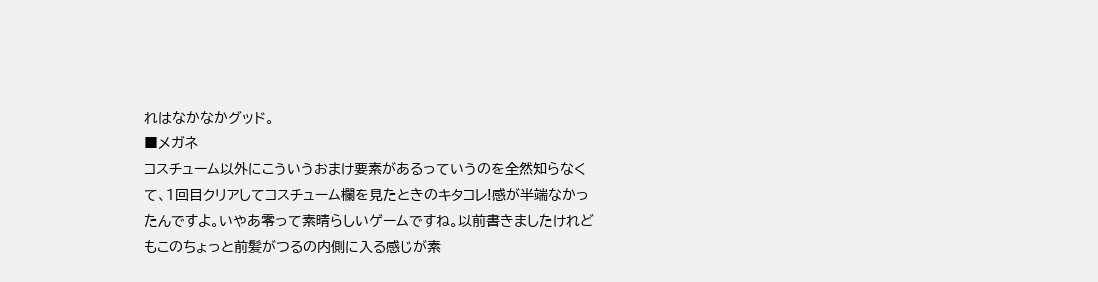れはなかなかグッド。
■メガネ
コスチューム以外にこういうおまけ要素があるっていうのを全然知らなくて、1回目クリアしてコスチューム欄を見たときのキタコレ!感が半端なかったんですよ。いやあ零って素晴らしいゲームですね。以前書きましたけれどもこのちょっと前髪がつるの内側に入る感じが素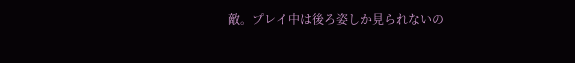敵。プレイ中は後ろ姿しか見られないの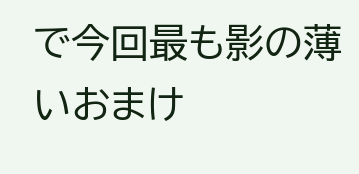で今回最も影の薄いおまけ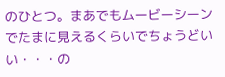のひとつ。まあでもムービーシーンでたまに見えるくらいでちょうどいい・・・の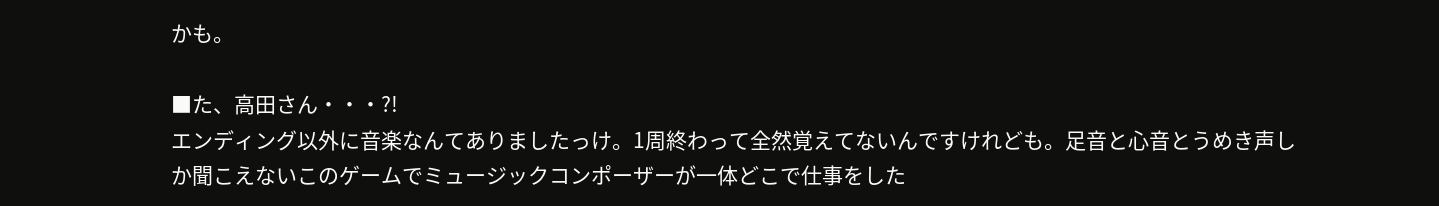かも。

■た、高田さん・・・?!
エンディング以外に音楽なんてありましたっけ。1周終わって全然覚えてないんですけれども。足音と心音とうめき声しか聞こえないこのゲームでミュージックコンポーザーが一体どこで仕事をした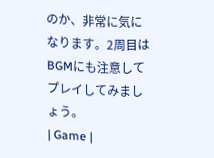のか、非常に気になります。2周目はBGMにも注意してプレイしてみましょう。
| Game |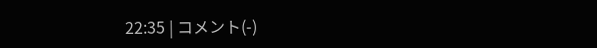22:35 | コメント(-)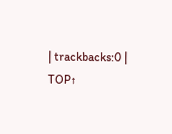| trackbacks:0 | TOP↑